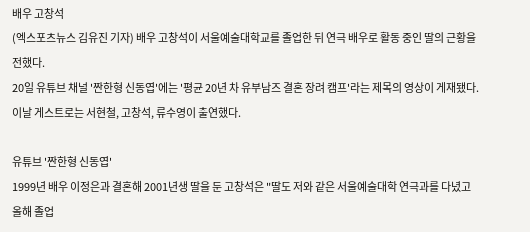배우 고창석
(엑스포츠뉴스 김유진 기자) 배우 고창석이 서울예술대학교를 졸업한 뒤 연극 배우로 활동 중인 딸의 근황을 전했다.
20일 유튜브 채널 '짠한형 신동엽'에는 '평균 20년 차 유부남즈 결혼 장려 캠프'라는 제목의 영상이 게재됐다.
이날 게스트로는 서현철, 고창석, 류수영이 출연했다.

유튜브 '짠한형 신동엽'
1999년 배우 이정은과 결혼해 2001년생 딸을 둔 고창석은 "딸도 저와 같은 서울예술대학 연극과를 다녔고 올해 졸업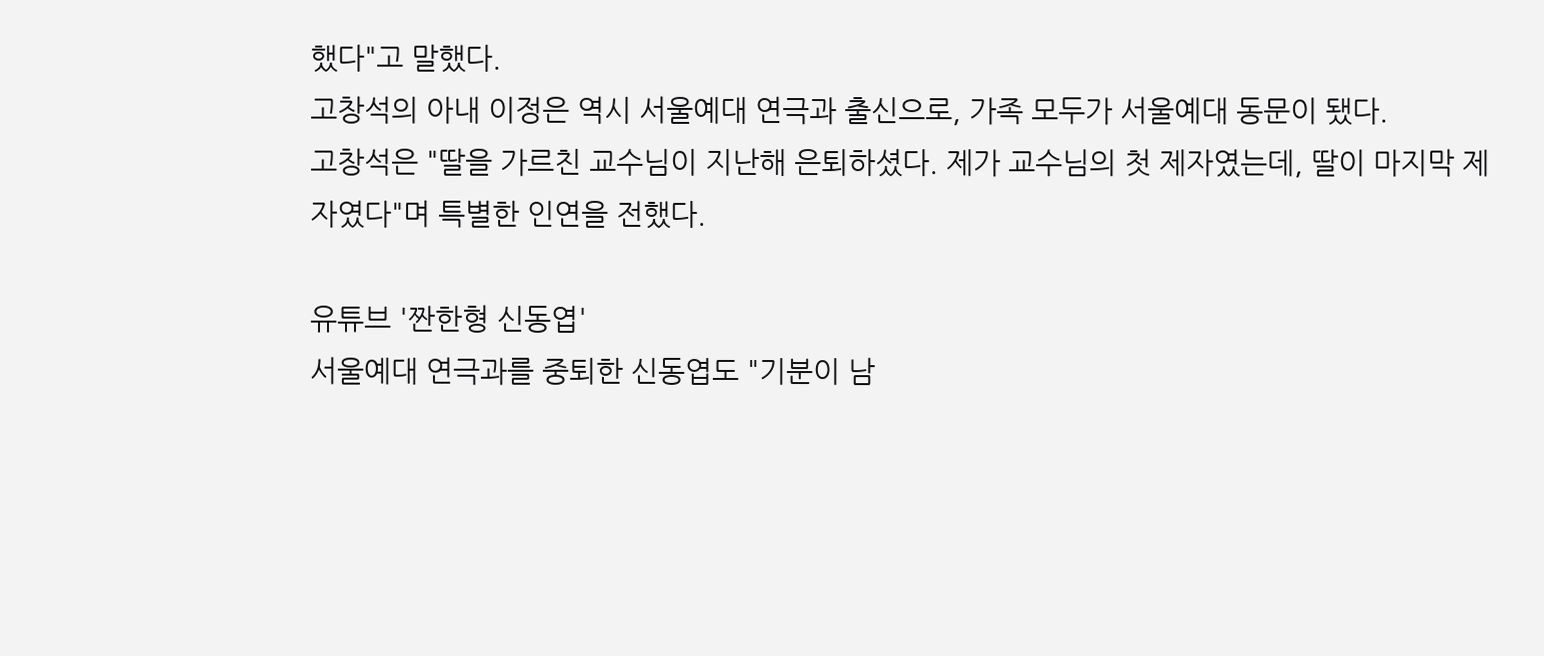했다"고 말했다.
고창석의 아내 이정은 역시 서울예대 연극과 출신으로, 가족 모두가 서울예대 동문이 됐다.
고창석은 "딸을 가르친 교수님이 지난해 은퇴하셨다. 제가 교수님의 첫 제자였는데, 딸이 마지막 제자였다"며 특별한 인연을 전했다.

유튜브 '짠한형 신동엽'
서울예대 연극과를 중퇴한 신동엽도 "기분이 남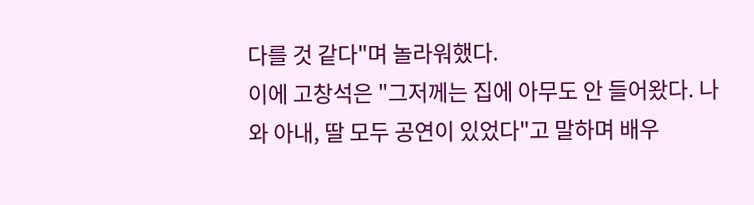다를 것 같다"며 놀라워했다.
이에 고창석은 "그저께는 집에 아무도 안 들어왔다. 나와 아내, 딸 모두 공연이 있었다"고 말하며 배우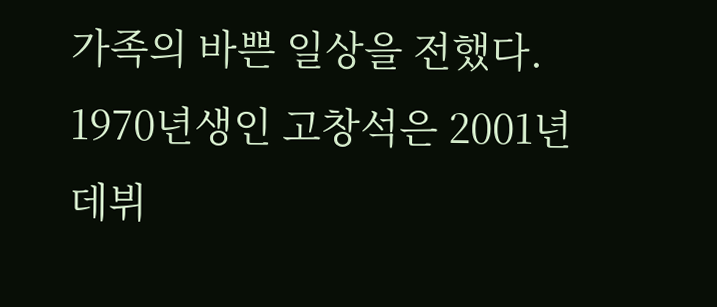가족의 바쁜 일상을 전했다.
1970년생인 고창석은 2001년 데뷔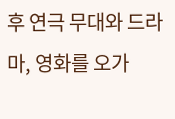후 연극 무대와 드라마, 영화를 오가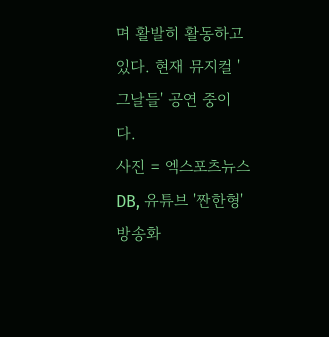며 활발히 활동하고 있다. 현재 뮤지컬 '그날들' 공연 중이다.
사진 = 엑스포츠뉴스DB, 유튜브 '짠한형' 방송화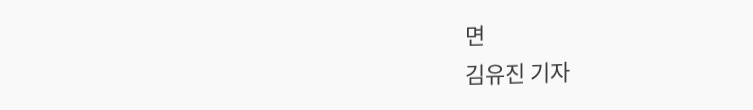면
김유진 기자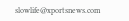slowlife@xportsnews.com